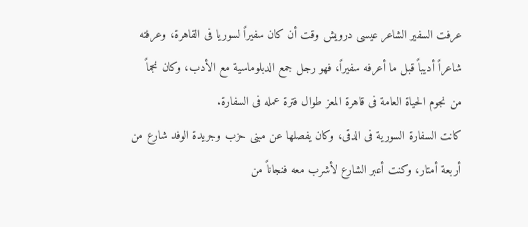عرفت السفير الشاعر عيسى درويش وقت أن كان سفيراً لسوريا فى القاهرة، وعرفته شاعراً أديباً قبل ما أعرفه سفيراً، فهو رجل جمع الدبلوماسية مع الأدب، وكان نجماً من نجوم الحياة العامة فى قاهرة المعز طوال فترة عمله فى السفارة.
كانت السفارة السورية فى الدقى، وكان يفصلها عن مبنى حزب وجريدة الوفد شارع من أربعة أمتار، وكنت أعبر الشارع لأشرب معه فنجاناً من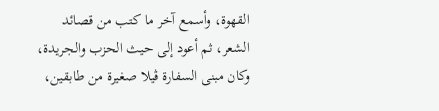القهوة، وأسمع آخر ما كتب من قصائد الشعر، ثم أعود إلى حيث الحزب والجريدة، وكان مبنى السفارة ڤيلا صغيرة من طابقين،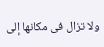ولا تزال فى مكانها إلى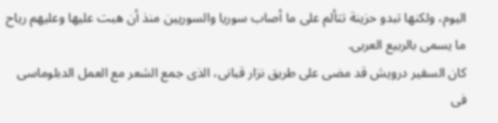اليوم، ولكنها تبدو حزينة تتألم على ما أصاب سوريا والسوريين منذ أن هبت عليها وعليهم رياح ما يسمى بالربيع العربى.
كان السفير درويش قد مضى على طريق نزار قبانى، الذى جمع الشعر مع العمل الدبلوماسى فى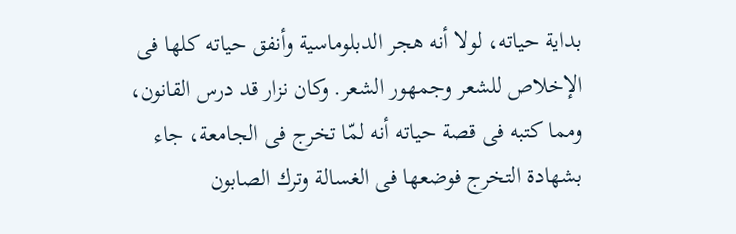بداية حياته، لولا أنه هجر الدبلوماسية وأنفق حياته كلها فى الإخلاص للشعر وجمهور الشعر. وكان نزار قد درس القانون، ومما كتبه فى قصة حياته أنه لمّا تخرج فى الجامعة، جاء بشهادة التخرج فوضعها فى الغسالة وترك الصابون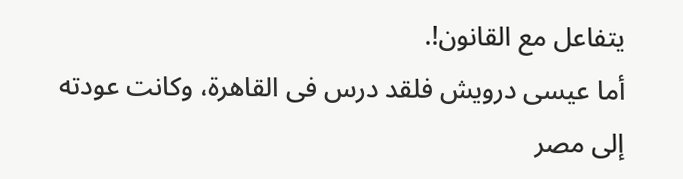يتفاعل مع القانون!.
أما عيسى درويش فلقد درس فى القاهرة، وكانت عودته إلى مصر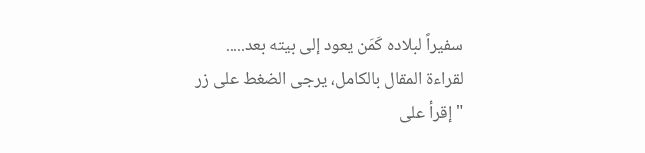سفيراً لبلاده كَمَن يعود إلى بيته بعد.....
لقراءة المقال بالكامل، يرجى الضغط على زر "إقرأ على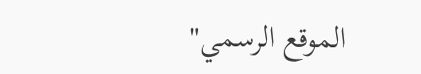الموقع الرسمي"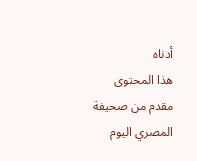أدناه
هذا المحتوى مقدم من صحيفة المصري اليوم